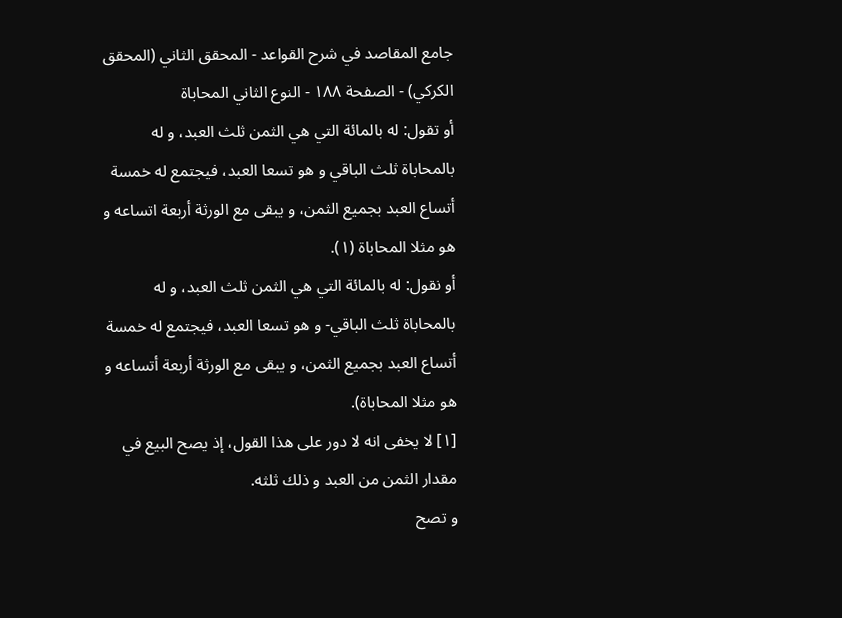جامع المقاصد في شرح القواعد - المحقق الثاني (المحقق الكركي) - الصفحة ١٨٨ - النوع الثاني المحاباة
أو تقول: له بالمائة التي هي الثمن ثلث العبد، و له بالمحاباة ثلث الباقي و هو تسعا العبد، فيجتمع له خمسة أتساع العبد بجميع الثمن، و يبقى مع الورثة أربعة اتساعه و هو مثلا المحاباة (١).
أو نقول: له بالمائة التي هي الثمن ثلث العبد، و له بالمحاباة ثلث الباقي- و هو تسعا العبد، فيجتمع له خمسة أتساع العبد بجميع الثمن، و يبقى مع الورثة أربعة أتساعه و هو مثلا المحاباة).
[١] لا يخفى انه لا دور على هذا القول، إذ يصح البيع في مقدار الثمن من العبد و ذلك ثلثه.
و تصح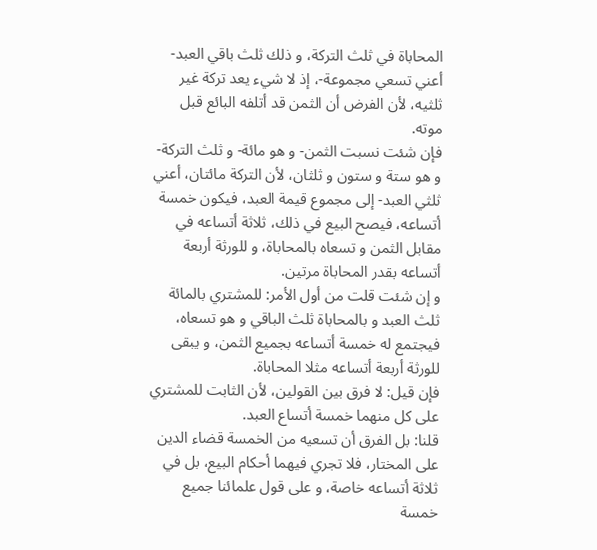المحاباة في ثلث التركة، و ذلك ثلث باقي العبد- أعني تسعي مجموعة-، إذ لا شيء يعد تركة غير ثلثيه، لأن الفرض أن الثمن قد أتلفه البائع قبل موته.
فإن شئت نسبت الثمن- و هو مائة- و ثلث التركة- و هو ستة و ستون و ثلثان، لأن التركة مائتان، أعني ثلثي العبد- إلى مجموع قيمة العبد، فيكون خمسة أتساعه، فيصح البيع في ذلك، ثلاثة أتساعه في مقابل الثمن و تسعاه بالمحاباة، و للورثة أربعة أتساعه بقدر المحاباة مرتين.
و إن شئت قلت من أول الأمر: للمشتري بالمائة ثلث العبد و بالمحاباة ثلث الباقي و هو تسعاه، فيجتمع له خمسة أتساعه بجميع الثمن، و يبقى للورثة أربعة أتساعه مثلا المحاباة.
فإن قيل: لا فرق بين القولين، لأن الثابت للمشتري على كل منهما خمسة أتساع العبد.
قلنا: بل الفرق أن تسعيه من الخمسة قضاء الدين على المختار، فلا تجري فيهما أحكام البيع، بل في ثلاثة أتساعه خاصة، و على قول علمائنا جميع خمسة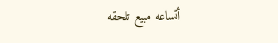أتساعه مبيع تلحقه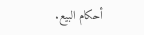أحكام البيع.